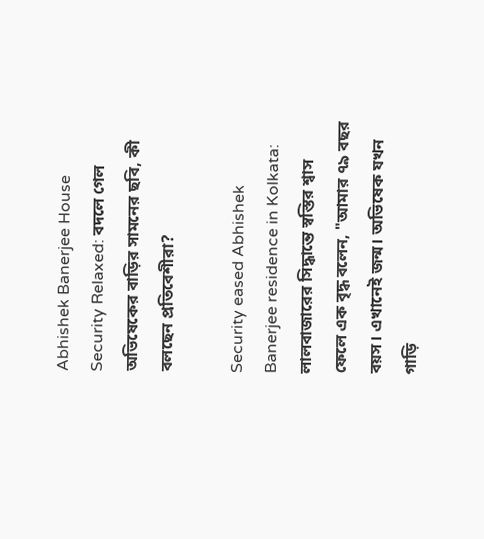Abhishek Banerjee House Security Relaxed: বদলে গেল অভিষেকের বাড়ির সামনের ছবি, কী বলছেন প্রতিবেশীরা?

Security eased Abhishek Banerjee residence in Kolkata: লালবাজারের সিদ্ধান্তে স্বস্তির শ্বাস ফেলে এক বৃদ্ধ বলেন, "আমার ৭৯ বছর বয়স। এখানেই জন্ম। অভিষেক যখন গাড়ি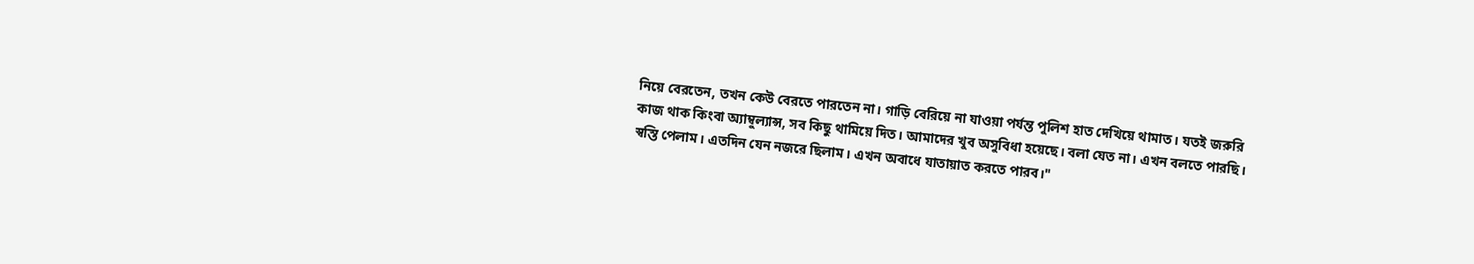নিয়ে বেরতেন, তখন কেউ বেরতে পারতেন না। গাড়ি বেরিয়ে না যাওয়া পর্যন্ত পুলিশ হাত দেখিয়ে থামাত। যতই জরুরি কাজ থাক কিংবা অ্যাম্বুল্যান্স, সব কিছু থামিয়ে দিত। আমাদের খুব অসুবিধা হয়েছে। বলা যেত না। এখন বলতে পারছি। স্বস্তি পেলাম। এতদিন যেন নজরে ছিলাম। এখন অবাধে যাতায়াত করতে পারব।"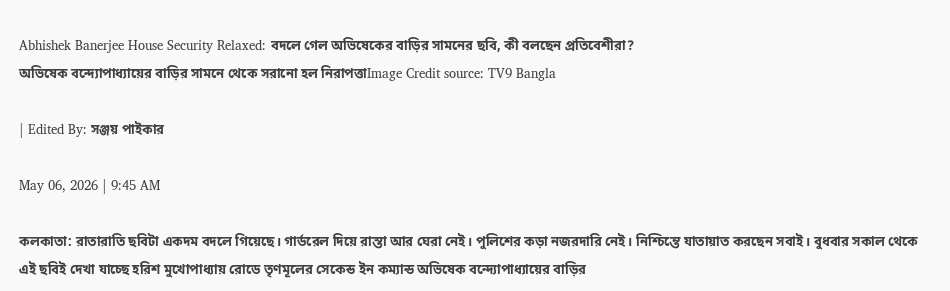Abhishek Banerjee House Security Relaxed: বদলে গেল অভিষেকের বাড়ির সামনের ছবি, কী বলছেন প্রতিবেশীরা?
অভিষেক বন্দ্যোপাধ্যায়ের বাড়ির সামনে থেকে সরানো হল নিরাপত্তাImage Credit source: TV9 Bangla

| Edited By: সঞ্জয় পাইকার

May 06, 2026 | 9:45 AM

কলকাতা: রাতারাতি ছবিটা একদম বদলে গিয়েছে। গার্ডরেল দিয়ে রাস্তা আর ঘেরা নেই। পুলিশের কড়া নজরদারি নেই। নিশ্চিন্তে যাতায়াত করছেন সবাই। বুধবার সকাল থেকে এই ছবিই দেখা যাচ্ছে হরিশ মুখোপাধ্যায় রোডে তৃণমূলের সেকেন্ড ইন কম্যান্ড অভিষেক বন্দ্যোপাধ্যায়ের বাড়ির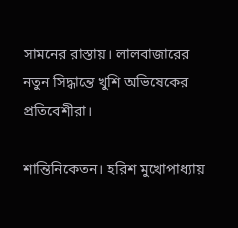সামনের রাস্তায়। লালবাজারের নতুন সিদ্ধান্তে খুশি অভিষেকের প্রতিবেশীরা।

শান্তিনিকেতন। হরিশ মুখোপাধ্যায়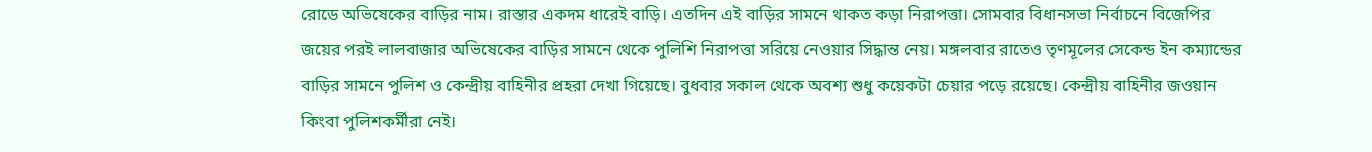রোডে অভিষেকের বাড়ির নাম। রাস্তার একদম ধারেই বাড়ি। এতদিন এই বাড়ির সামনে থাকত কড়া নিরাপত্তা। সোমবার বিধানসভা নির্বাচনে বিজেপির জয়ের পরই লালবাজার অভিষেকের বাড়ির সামনে থেকে পুলিশি নিরাপত্তা সরিয়ে নেওয়ার সিদ্ধান্ত নেয়। মঙ্গলবার রাতেও তৃণমূলের সেকেন্ড ইন কম্যান্ডের বাড়ির সামনে পুলিশ ও কেন্দ্রীয় বাহিনীর প্রহরা দেখা গিয়েছে। বুধবার সকাল থেকে অবশ্য শুধু কয়েকটা চেয়ার পড়ে রয়েছে। কেন্দ্রীয় বাহিনীর জওয়ান কিংবা পুলিশকর্মীরা নেই।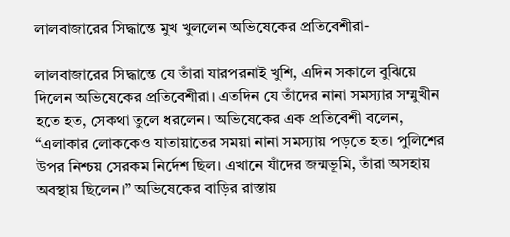লালবাজারের সিদ্ধান্তে মুখ খুললেন অভিষেকের প্রতিবেশীরা-

লালবাজারের সিদ্ধান্তে যে তাঁরা যারপরনাই খুশি, এদিন সকালে বুঝিয়ে দিলেন অভিষেকের প্রতিবেশীরা। এতদিন যে তাঁদের নানা সমস্যার সম্মুখীন হতে হত, সেকথা তুলে ধরলেন। অভিষেকের এক প্রতিবেশী বলেন, “এলাকার লোককেও যাতায়াতের সময়া নানা সমস্যায় পড়তে হত। পুলিশের উপর নিশ্চয় সেরকম নির্দেশ ছিল। এখানে যাঁদের জন্মভূমি, তাঁরা অসহায় অবস্থায় ছিলেন।” অভিষেকের বাড়ির রাস্তায়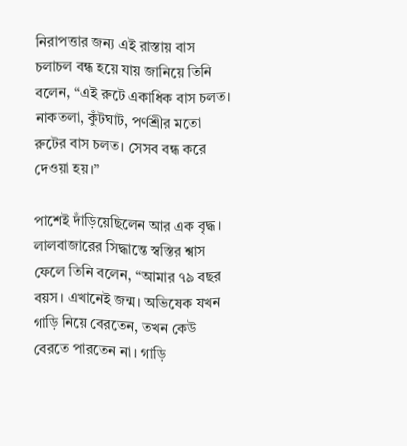নিরাপত্তার জন্য এই রাস্তায় বাস চলাচল বন্ধ হয়ে যায় জানিয়ে তিনি বলেন, “এই রুটে একাধিক বাস চলত। নাকতলা, কুঁটঘাট, পর্ণশ্রীর মতো রুটের বাস চলত। সেসব বন্ধ করে দেওয়া হয়।”

পাশেই দাঁড়িয়েছিলেন আর এক বৃদ্ধ। লালবাজারের সিদ্ধান্তে স্বস্তির শ্বাস ফেলে তিনি বলেন, “আমার ৭৯ বছর বয়স। এখানেই জন্ম। অভিষেক যখন গাড়ি নিয়ে বেরতেন, তখন কেউ বেরতে পারতেন না। গাড়ি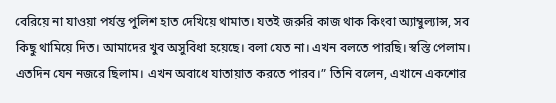বেরিয়ে না যাওয়া পর্যন্ত পুলিশ হাত দেখিয়ে থামাত। যতই জরুরি কাজ থাক কিংবা অ্যাম্বুল্যান্স, সব কিছু থামিয়ে দিত। আমাদের খুব অসুবিধা হয়েছে। বলা যেত না। এখন বলতে পারছি। স্বস্তি পেলাম। এতদিন যেন নজরে ছিলাম। এখন অবাধে যাতায়াত করতে পারব।” তিনি বলেন, এখানে একশোর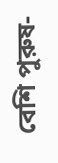বেশি পুরুষ-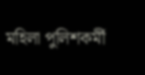মহিলা পুলিশকর্মী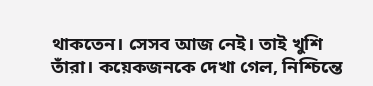থাকতেন। সেসব আজ নেই। তাই খুশি তাঁরা। কয়েকজনকে দেখা গেল, নিশ্চিন্তে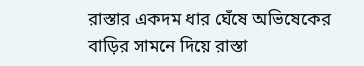রাস্তার একদম ধার ঘেঁষে অভিষেকের বাড়ির সামনে দিয়ে রাস্তা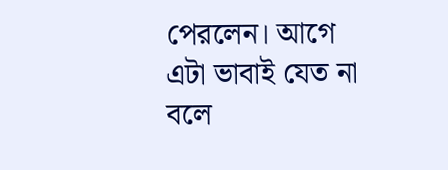পেরলেন। আগে এটা ভাবাই যেত না বলে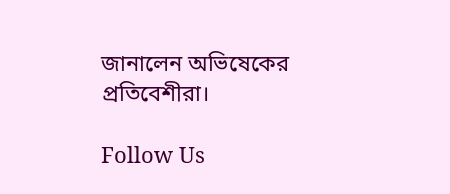জানালেন অভিষেকের প্রতিবেশীরা।

Follow Us